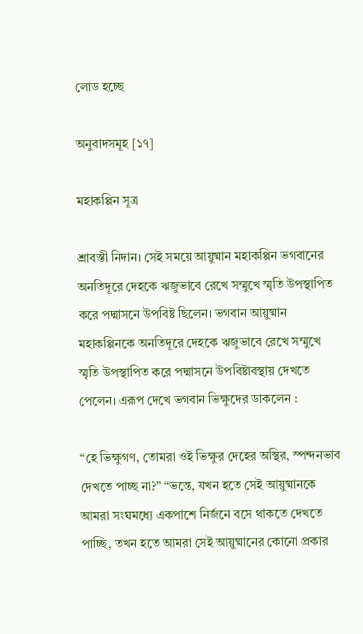লোড হচ্ছে

অনুবাদসমূহ [১৭]

মহাকপ্পিন সূত্র

শ্রাবস্তী নিদান। সেই সময়ে আয়ুষ্মান মহাকপ্পিন ভগবানের অনতিদূরে দেহকে ঋজুভাবে রেখে সম্মুখে স্মৃতি উপস্থাপিত করে পদ্মাসনে উপবিষ্ট ছিলেন। ভগবান আয়ুষ্মান মহাকপ্পিনকে অনতিদূরে দেহকে ঋজুভাবে রেখে সম্মুখে স্মৃতি উপস্থাপিত করে পদ্মাসনে উপবিষ্টাবস্থায় দেখতে পেলেন। এরূপ দেখে ভগবান ভিক্ষুদের ডাকলেন :

“হে ভিক্ষুগণ, তোমরা ওই ভিক্ষুর দেহের অস্থির, স্পন্দনভাব দেখতে পাচ্ছ না?” “ভন্তে, যখন হতে সেই আয়ুষ্মানকে আমরা সংঘমধ্যে একপাশে নির্জনে বসে থাকতে দেখতে পাচ্ছি, তখন হতে আমরা সেই আয়ুষ্মানের কোনো প্রকার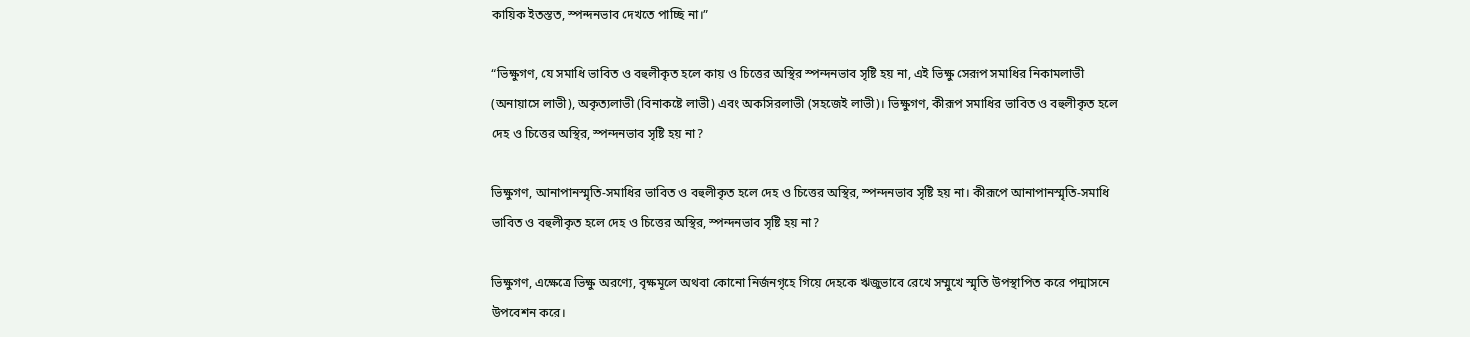কায়িক ইতস্তত, স্পন্দনভাব দেখতে পাচ্ছি না।”

“ভিক্ষুগণ, যে সমাধি ভাবিত ও বহুলীকৃত হলে কায় ও চিত্তের অস্থির স্পন্দনভাব সৃষ্টি হয় না, এই ভিক্ষু সেরূপ সমাধির নিকামলাভী (অনায়াসে লাভী), অকৃত্যলাভী (বিনাকষ্টে লাভী) এবং অকসিরলাভী (সহজেই লাভী)। ভিক্ষুগণ, কীরূপ সমাধির ভাবিত ও বহুলীকৃত হলে দেহ ও চিত্তের অস্থির, স্পন্দনভাব সৃষ্টি হয় না?

ভিক্ষুগণ, আনাপানস্মৃতি-সমাধির ভাবিত ও বহুলীকৃত হলে দেহ ও চিত্তের অস্থির, স্পন্দনভাব সৃষ্টি হয় না। কীরূপে আনাপানস্মৃতি-সমাধি ভাবিত ও বহুলীকৃত হলে দেহ ও চিত্তের অস্থির, স্পন্দনভাব সৃষ্টি হয় না?

ভিক্ষুগণ, এক্ষেত্রে ভিক্ষু অরণ্যে, বৃক্ষমূলে অথবা কোনো নির্জনগৃহে গিয়ে দেহকে ঋজুভাবে রেখে সম্মুখে স্মৃতি উপস্থাপিত করে পদ্মাসনে উপবেশন করে।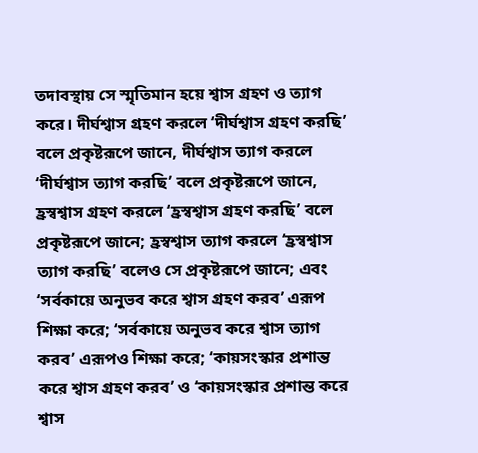তদাবস্থায় সে স্মৃতিমান হয়ে শ্বাস গ্রহণ ও ত্যাগ করে। দীর্ঘশ্বাস গ্রহণ করলে ‘দীর্ঘশ্বাস গ্রহণ করছি’ বলে প্রকৃষ্টরূপে জানে, দীর্ঘশ্বাস ত্যাগ করলে ‘দীর্ঘশ্বাস ত্যাগ করছি’ বলে প্রকৃষ্টরূপে জানে, হ্রস্বশ্বাস গ্রহণ করলে ‘হ্রস্বশ্বাস গ্রহণ করছি’ বলে প্রকৃষ্টরূপে জানে; হ্রস্বশ্বাস ত্যাগ করলে ‘হ্রস্বশ্বাস ত্যাগ করছি’ বলেও সে প্রকৃষ্টরূপে জানে; এবং ‘সর্বকায়ে অনুভব করে শ্বাস গ্রহণ করব’ এরূপ শিক্ষা করে; ‘সর্বকায়ে অনুভব করে শ্বাস ত্যাগ করব’ এরূপও শিক্ষা করে; ‘কায়সংস্কার প্রশান্ত করে শ্বাস গ্রহণ করব’ ও ‘কায়সংস্কার প্রশান্ত করে শ্বাস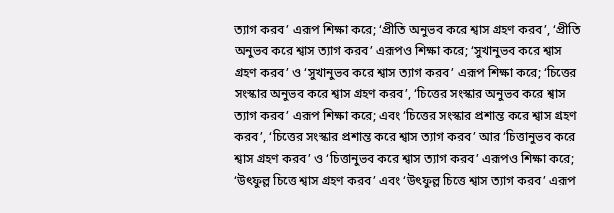ত্যাগ করব’ এরূপ শিক্ষা করে; ‘প্রীতি অনুভব করে শ্বাস গ্রহণ করব’, ‘প্রীতি অনুভব করে শ্বাস ত্যাগ করব’ এরূপও শিক্ষা করে; ‘সুখানুভব করে শ্বাস গ্রহণ করব’ ও ‘সুখানুভব করে শ্বাস ত্যাগ করব’ এরূপ শিক্ষা করে; ‘চিত্তের সংস্কার অনুভব করে শ্বাস গ্রহণ করব’, ‘চিত্তের সংস্কার অনুভব করে শ্বাস ত্যাগ করব’ এরূপ শিক্ষা করে; এবং ‘চিত্তের সংস্কার প্রশান্ত করে শ্বাস গ্রহণ করব’, ‘চিত্তের সংস্কার প্রশান্ত করে শ্বাস ত্যাগ করব’ আর ‘চিত্তানুভব করে শ্বাস গ্রহণ করব’ ও ‘চিত্তানুভব করে শ্বাস ত্যাগ করব’ এরূপও শিক্ষা করে; ‘উৎফুল্ল চিত্তে শ্বাস গ্রহণ করব’ এবং ‘উৎফুল্ল চিত্তে শ্বাস ত্যাগ করব’ এরূপ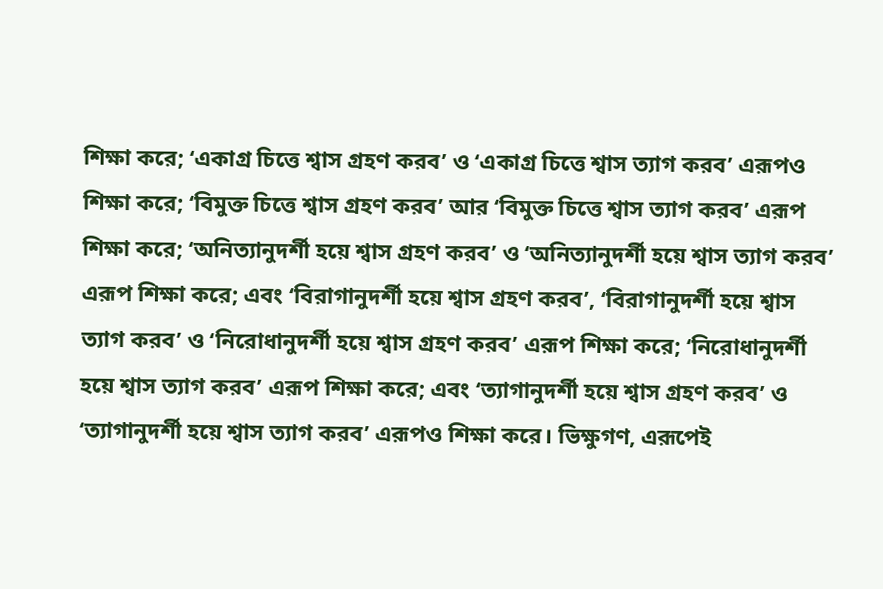শিক্ষা করে; ‘একাগ্র চিত্তে শ্বাস গ্রহণ করব’ ও ‘একাগ্র চিত্তে শ্বাস ত্যাগ করব’ এরূপও শিক্ষা করে; ‘বিমুক্ত চিত্তে শ্বাস গ্রহণ করব’ আর ‘বিমুক্ত চিত্তে শ্বাস ত্যাগ করব’ এরূপ শিক্ষা করে; ‘অনিত্যানুদর্শী হয়ে শ্বাস গ্রহণ করব’ ও ‘অনিত্যানুদর্শী হয়ে শ্বাস ত্যাগ করব’ এরূপ শিক্ষা করে; এবং ‘বিরাগানুদর্শী হয়ে শ্বাস গ্রহণ করব’, ‘বিরাগানুদর্শী হয়ে শ্বাস ত্যাগ করব’ ও ‘নিরোধানুদর্শী হয়ে শ্বাস গ্রহণ করব’ এরূপ শিক্ষা করে; ‘নিরোধানুদর্শী হয়ে শ্বাস ত্যাগ করব’ এরূপ শিক্ষা করে; এবং ‘ত্যাগানুদর্শী হয়ে শ্বাস গ্রহণ করব’ ও ‘ত্যাগানুদর্শী হয়ে শ্বাস ত্যাগ করব’ এরূপও শিক্ষা করে। ভিক্ষুগণ, এরূপেই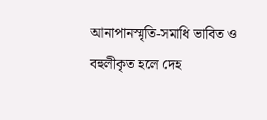আনাপানস্মৃতি-সমাধি ভাবিত ও বহুলীকৃত হলে দেহ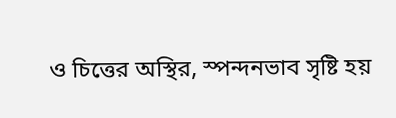ও চিত্তের অস্থির, স্পন্দনভাব সৃষ্টি হয়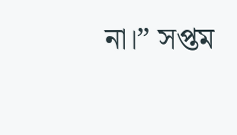না।” সপ্তম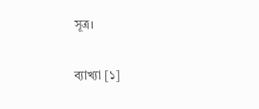সূত্র।

ব্যাখ্যা [১]